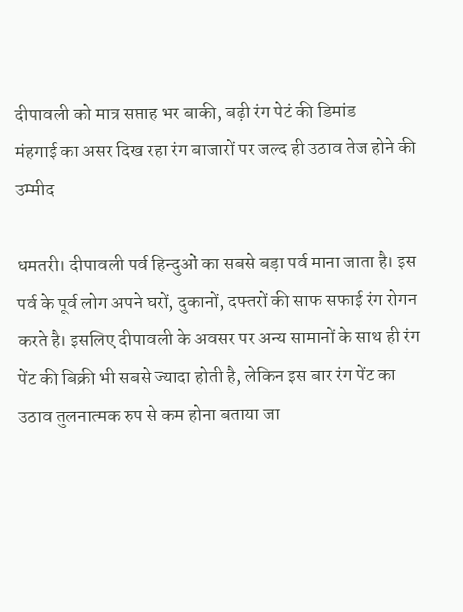दीपावली को मात्र सप्ताह भर बाकी, बढ़ी रंग पेटं की डिमांड
मंहगाई का असर दिख रहा रंग बाजारों पर जल्द ही उठाव तेज होने की उम्मीद

धमतरी। दीपावली पर्व हिन्दुओं का सबसे बड़ा पर्व माना जाता है। इस पर्व के पूर्व लोग अपने घरों, दुकानों, दफ्तरों की साफ सफाई रंग रोगन करते है। इसलिए दीपावली के अवसर पर अन्य सामानों के साथ ही रंग पेंट की बिक्री भी सबसे ज्यादा होती है, लेकिन इस बार रंग पेंट का उठाव तुलनात्मक रुप से कम होना बताया जा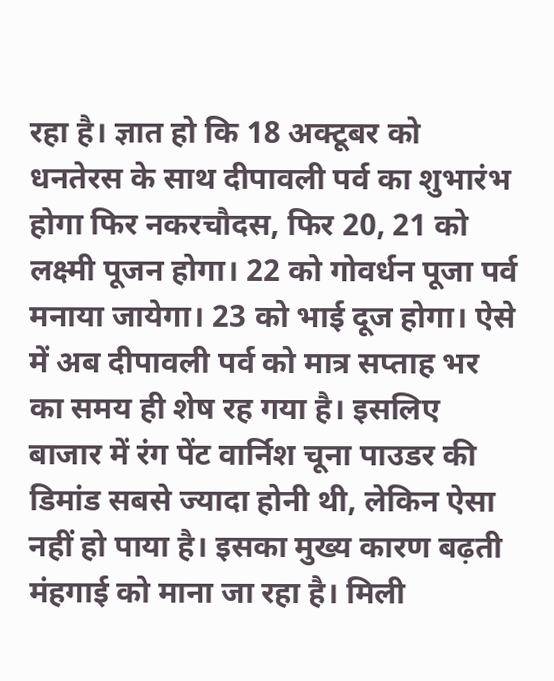रहा है। ज्ञात हो कि 18 अक्टूबर को धनतेरस के साथ दीपावली पर्व का शुभारंभ होगा फिर नकरचौदस, फिर 20, 21 को लक्ष्मी पूजन होगा। 22 को गोवर्धन पूजा पर्व मनाया जायेगा। 23 को भाई दूज होगा। ऐसे में अब दीपावली पर्व को मात्र सप्ताह भर का समय ही शेष रह गया है। इसलिए बाजार में रंग पेंट वार्निश चूना पाउडर की डिमांड सबसे ज्यादा होनी थी, लेकिन ऐसा नहीं हो पाया है। इसका मुख्य कारण बढ़ती मंहगाई को माना जा रहा है। मिली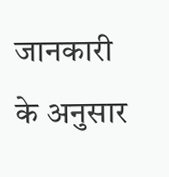जानकारी के अनुसार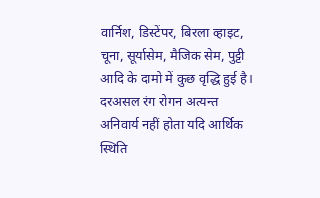वार्निश, डिस्टेंपर, बिरला व्हाइट, चूना, सूर्यासेम, मैजिक सेम, पुट्टी आदि के दामो में कुछ वृद्धि हुई है।
दरअसल रंग रोगन अत्यन्त अनिवार्य नहीं होता यदि आर्थिक स्थिति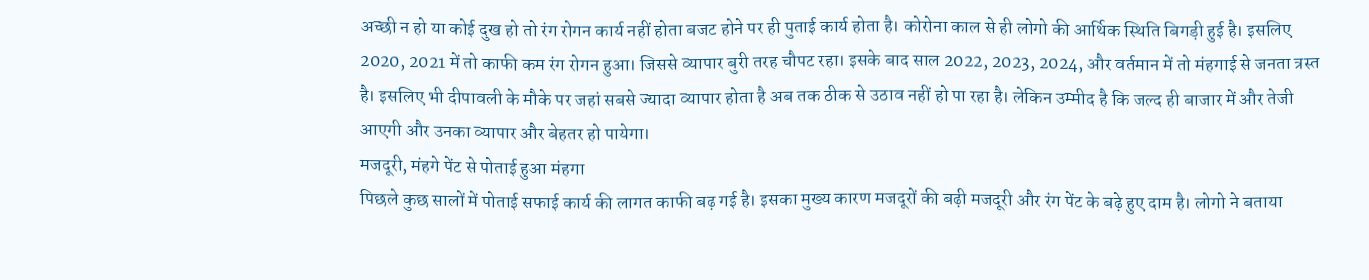अच्छी न हो या कोई दुख हो तो रंग रोगन कार्य नहीं होता बजट होने पर ही पुताई कार्य होता है। कोरोना काल से ही लोगो की आर्थिक स्थिति बिगड़ी हुई है। इसलिए 2020, 2021 में तो काफी कम रंग रोगन हुआ। जिससे व्यापार बुरी तरह चौपट रहा। इसके बाद साल 2022, 2023, 2024, और वर्तमान में तो मंहगाई से जनता त्रस्त है। इसलिए भी दीपावली के मौके पर जहां सबसे ज्यादा व्यापार होता है अब तक ठीक से उठाव नहीं हो पा रहा है। लेकिन उम्मीद है कि जल्द ही बाजार में और तेजी आएगी और उनका व्यापार और बेहतर हो पायेगा।
मजदूरी, मंहगे पेंट से पोताई हुआ मंहगा
पिछले कुछ सालों में पोताई सफाई कार्य की लागत काफी बढ़ गई है। इसका मुख्य कारण मजदूरों की बढ़ी मजदूरी और रंग पेंट के बढ़े हुए दाम है। लोगो ने बताया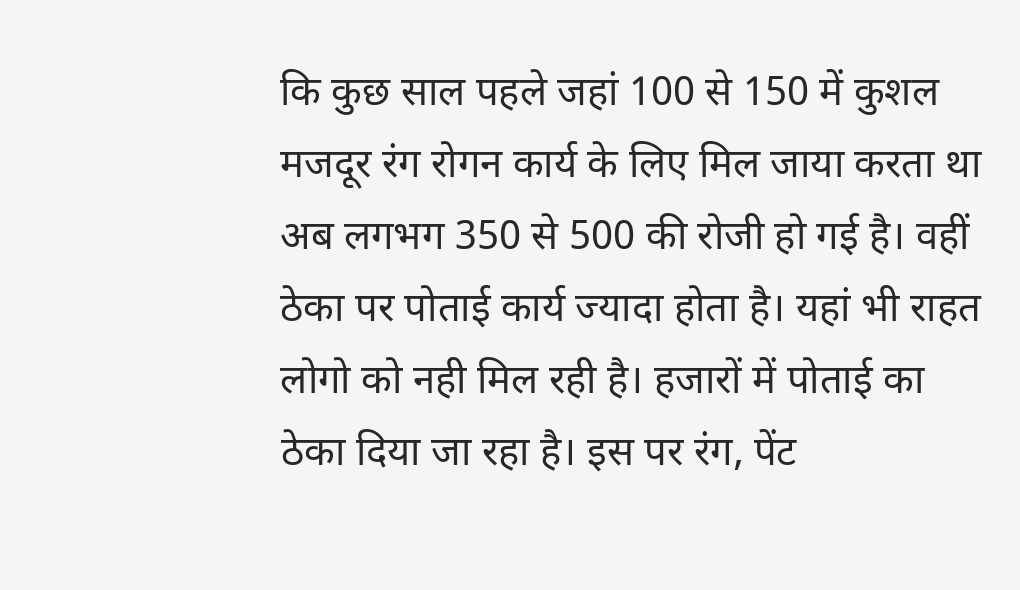कि कुछ साल पहले जहां 100 से 150 में कुशल मजदूर रंग रोगन कार्य के लिए मिल जाया करता था अब लगभग 350 से 500 की रोजी हो गई है। वहीं ठेका पर पोताई कार्य ज्यादा होता है। यहां भी राहत लोगो को नही मिल रही है। हजारों में पोताई का ठेका दिया जा रहा है। इस पर रंग, पेंट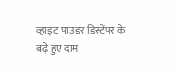व्हाइट पाउडर डिस्टेंपर के बढ़े हुए दाम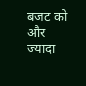बजट को और ज्यादा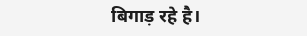बिगाड़ रहे है।